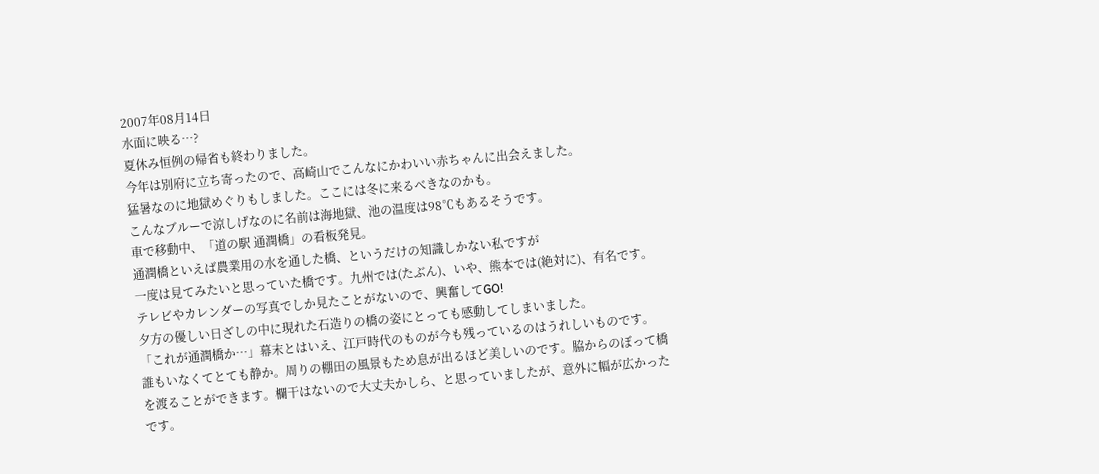2007年08月14日
水面に映る…?
夏休み恒例の帰省も終わりました。
今年は別府に立ち寄ったので、高崎山でこんなにかわいい赤ちゃんに出会えました。
猛暑なのに地獄めぐりもしました。ここには冬に来るべきなのかも。
こんなブルーで涼しげなのに名前は海地獄、池の温度は98℃もあるそうです。
車で移動中、「道の駅 通潤橋」の看板発見。
通潤橋といえば農業用の水を通した橋、というだけの知識しかない私ですが
一度は見てみたいと思っていた橋です。九州では(たぶん)、いや、熊本では(絶対に)、有名です。
テレビやカレンダーの写真でしか見たことがないので、興奮してGO!
夕方の優しい日ざしの中に現れた石造りの橋の姿にとっても感動してしまいました。
「これが通潤橋か…」幕末とはいえ、江戸時代のものが今も残っているのはうれしいものです。
誰もいなくてとても静か。周りの棚田の風景もため息が出るほど美しいのです。脇からのぼって橋を渡ることができます。欄干はないので大丈夫かしら、と思っていましたが、意外に幅が広かったです。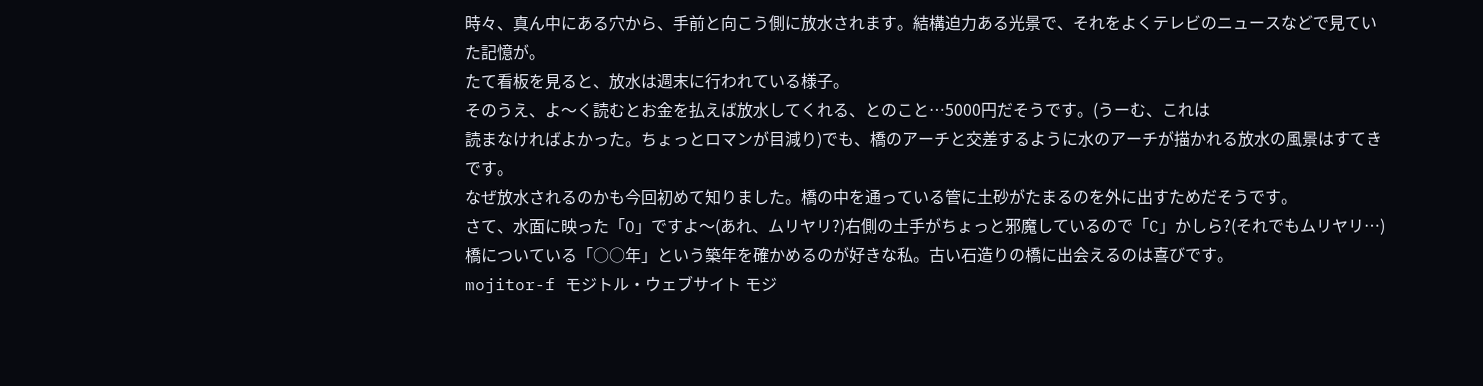時々、真ん中にある穴から、手前と向こう側に放水されます。結構迫力ある光景で、それをよくテレビのニュースなどで見ていた記憶が。
たて看板を見ると、放水は週末に行われている様子。
そのうえ、よ〜く読むとお金を払えば放水してくれる、とのこと…5000円だそうです。(うーむ、これは
読まなければよかった。ちょっとロマンが目減り)でも、橋のアーチと交差するように水のアーチが描かれる放水の風景はすてきです。
なぜ放水されるのかも今回初めて知りました。橋の中を通っている管に土砂がたまるのを外に出すためだそうです。
さて、水面に映った「O」ですよ〜(あれ、ムリヤリ?)右側の土手がちょっと邪魔しているので「C」かしら?(それでもムリヤリ…)
橋についている「○○年」という築年を確かめるのが好きな私。古い石造りの橋に出会えるのは喜びです。
mojitor-f モジトル・ウェブサイト モジ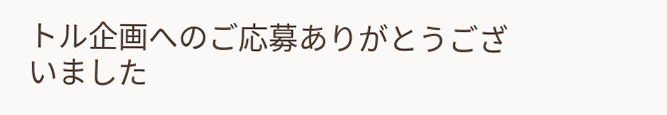トル企画へのご応募ありがとうございました